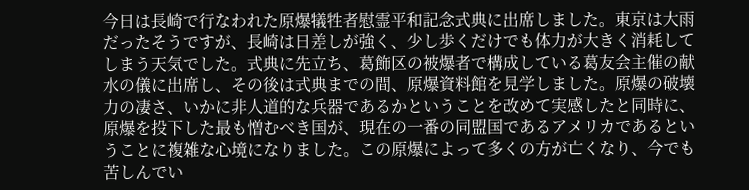今日は長崎で行なわれた原爆犠牲者慰霊平和記念式典に出席しました。東京は大雨だったそうですが、長崎は日差しが強く、少し歩くだけでも体力が大きく消耗してしまう天気でした。式典に先立ち、葛飾区の被爆者で構成している葛友会主催の献水の儀に出席し、その後は式典までの間、原爆資料館を見学しました。原爆の破壊力の凄さ、いかに非人道的な兵器であるかということを改めて実感したと同時に、原爆を投下した最も憎むべき国が、現在の一番の同盟国であるアメリカであるということに複雑な心境になりました。この原爆によって多くの方が亡くなり、今でも苦しんでい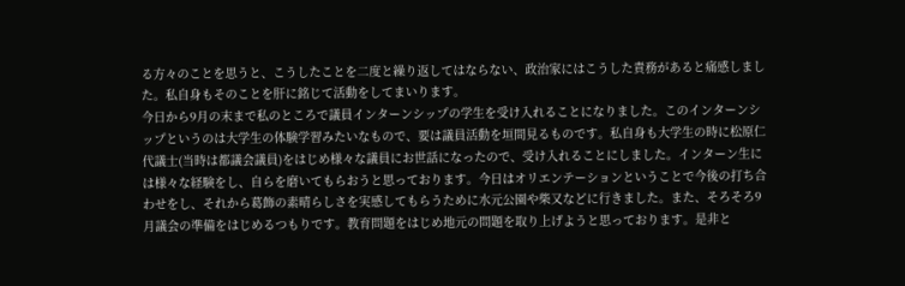る方々のことを思うと、こうしたことを二度と繰り返してはならない、政治家にはこうした責務があると痛感しました。私自身もそのことを肝に銘じて活動をしてまいります。
今日から9月の末まで私のところで議員インターンシップの学生を受け入れることになりました。このインターンシップというのは大学生の体験学習みたいなもので、要は議員活動を垣間見るものです。私自身も大学生の時に松原仁代議士(当時は都議会議員)をはじめ様々な議員にお世話になったので、受け入れることにしました。インターン生には様々な経験をし、自らを磨いてもらおうと思っております。今日はオリエンテーションということで今後の打ち合わせをし、それから葛飾の素晴らしさを実感してもらうために水元公園や柴又などに行きました。また、そろそろ9月議会の準備をはじめるつもりです。教育問題をはじめ地元の問題を取り上げようと思っております。是非と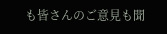も皆さんのご意見も聞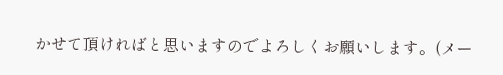かせて頂ければと思いますのでよろしくお願いします。(メー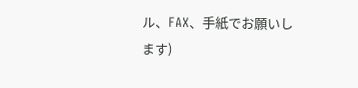ル、FAX、手紙でお願いします)